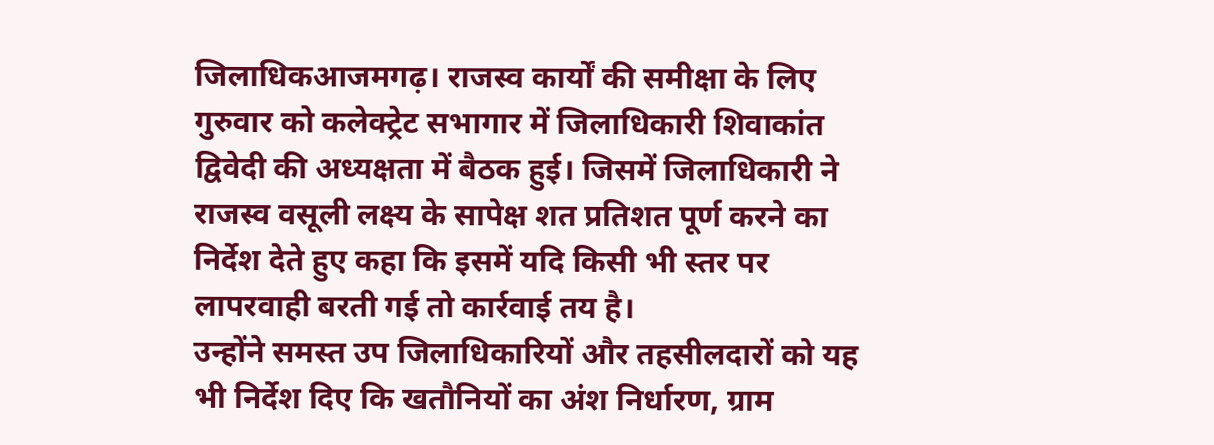जिलाधिकआजमगढ़। राजस्व कार्यों की समीक्षा के लिए गुरुवार को कलेक्ट्रेट सभागार में जिलाधिकारी शिवाकांत द्विवेदी की अध्यक्षता में बैठक हुई। जिसमें जिलाधिकारी ने राजस्व वसूली लक्ष्य के सापेक्ष शत प्रतिशत पूर्ण करने का निर्देश देते हुए कहा कि इसमें यदि किसी भी स्तर पर लापरवाही बरती गई तो कार्रवाई तय है।
उन्होंने समस्त उप जिलाधिकारियों और तहसीलदारों को यह भी निर्देश दिए कि खतौनियों का अंश निर्धारण, ग्राम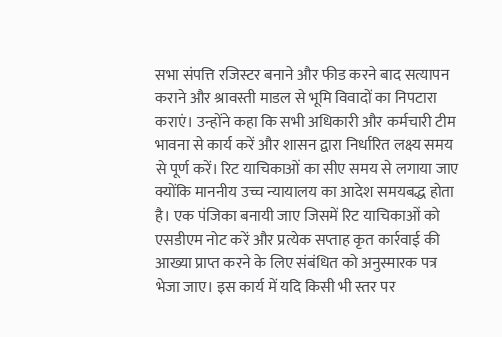सभा संपत्ति रजिस्टर बनाने और फीड करने बाद सत्यापन कराने और श्रावस्ती माडल से भूमि विवादों का निपटारा कराएं। उन्होंने कहा कि सभी अधिकारी और कर्मचारी टीम भावना से कार्य करें और शासन द्वारा निर्धारित लक्ष्य समय से पूर्ण करें। रिट याचिकाओं का सीए समय से लगाया जाए क्योंकि माननीय उच्च न्यायालय का आदेश समयबद्ध होता है। एक पंजिका बनायी जाए जिसमें रिट याचिकाओं को एसडीएम नोट करें और प्रत्येक सप्ताह कृत कार्रवाई की आख्या प्राप्त करने के लिए संबंधित को अनुस्मारक पत्र भेजा जाए। इस कार्य में यदि किसी भी स्तर पर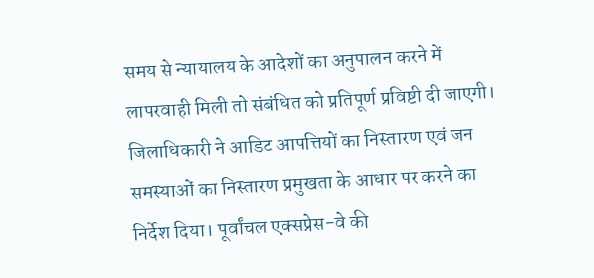समय से न्यायालय के आदेशों का अनुपालन करने में लापरवाही मिली तो संबंधित को प्रतिपूर्ण प्रविष्टी दी जाएगी।
जिलाधिकारी ने आडिट आपत्तियों का निस्तारण एवं जन समस्याओं का निस्तारण प्रमुखता के आधार पर करने का निर्देश दिया। पूर्वांचल एक्सप्रेस-वे की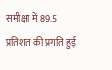समीक्षा में 89.5 प्रतिशत की प्रगति हुई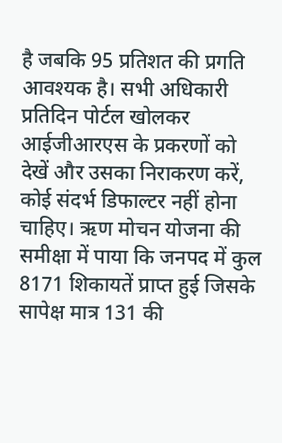है जबकि 95 प्रतिशत की प्रगति आवश्यक है। सभी अधिकारी प्रतिदिन पोर्टल खोलकर आईजीआरएस के प्रकरणों को देखें और उसका निराकरण करें, कोई संदर्भ डिफाल्टर नहीं होना चाहिए। ऋण मोचन योजना की समीक्षा में पाया कि जनपद में कुल 8171 शिकायतें प्राप्त हुई जिसके सापेक्ष मात्र 131 की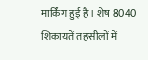मार्किंग हुई है। शेष 8040 शिकायतें तहसीलों में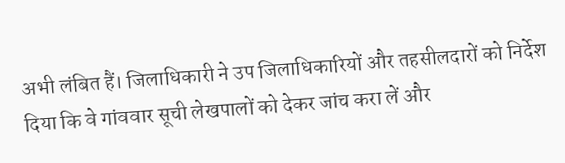अभी लंबित हैं। जिलाधिकारी ने उप जिलाधिकारियों और तहसीलदारों को निर्देश दिया कि वे गांववार सूची लेखपालों को देकर जांच करा लें और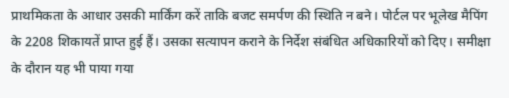प्राथमिकता के आधार उसकी मार्किंग करें ताकि बजट समर्पण की स्थिति न बने। पोर्टल पर भूलेख मैपिंग के 2208 शिकायतें प्राप्त हुई हैं। उसका सत्यापन कराने के निर्देश संबंधित अधिकारियों को दिए। समीक्षा के दौरान यह भी पाया गया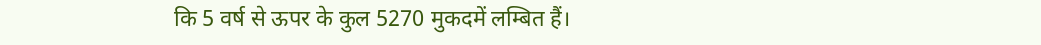कि 5 वर्ष से ऊपर के कुल 5270 मुकदमें लम्बित हैं।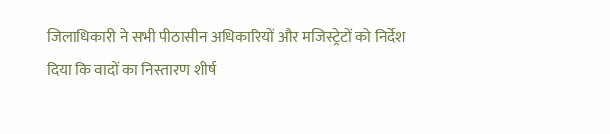जिलाधिकारी ने सभी पीठासीन अधिकारियों और मजिस्ट्रेटों को निर्देश दिया कि वादों का निस्तारण शीर्ष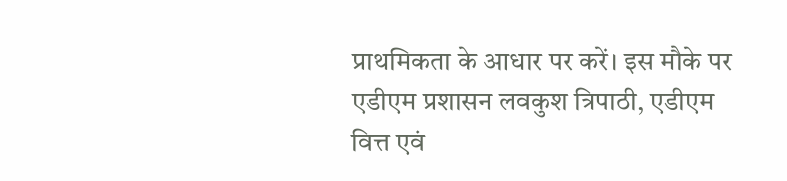प्राथमिकता के आधार पर करें। इस मौके पर एडीएम प्रशासन लवकुश त्रिपाठी, एडीएम वित्त एवं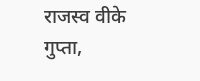राजस्व वीके गुप्ता,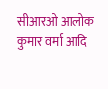सीआरओ आलोक कुमार वर्मा आदि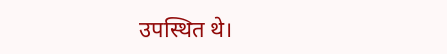उपस्थित थे।